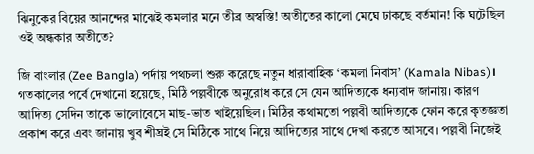ঝিনুকের বিয়ের আনন্দের মাঝেই কমলার মনে তীব্র অস্বস্তি! অতীতের কালো মেঘে ঢাকছে বর্তমান! কি ঘটেছিল ওই অন্ধকার অতীতে?

জি বাংলার (Zee Bangla) পর্দায় পথচলা শুরু করেছে নতুন ধারাবাহিক ‘কমলা নিবাস’ (Kamala Nibas)। গতকালের পর্বে দেখানো হয়েছে, মিঠি পল্লবীকে অনুরোধ করে সে যেন আদিত্যকে ধন্যবাদ জানায়। কারণ আদিত্য সেদিন তাকে ভালোবেসে মাছ-ভাত খাইয়েছিল। মিঠির কথামতো পল্লবী আদিত্যকে ফোন করে কৃতজ্ঞতা প্রকাশ করে এবং জানায় খুব শীঘ্রই সে মিঠিকে সাথে নিয়ে আদিত্যের সাথে দেখা করতে আসবে। পল্লবী নিজেই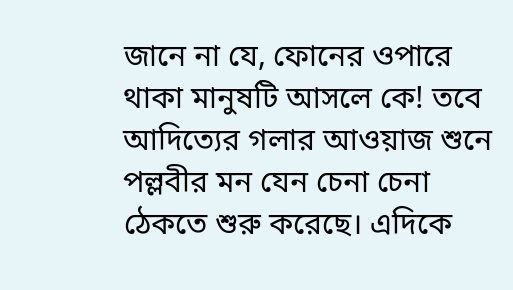জানে না যে, ফোনের ওপারে থাকা মানুষটি আসলে কে! তবে আদিত্যের গলার আওয়াজ শুনে পল্লবীর মন যেন চেনা চেনা ঠেকতে শুরু করেছে। এদিকে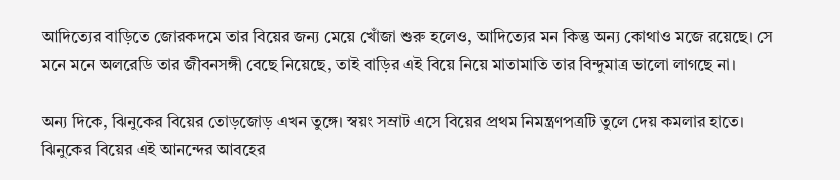আদিত্যের বাড়িতে জোরকদমে তার বিয়ের জন্য মেয়ে খোঁজা শুরু হলেও, আদিত্যের মন কিন্তু অন্য কোথাও মজে রয়েছে। সে মনে মনে অলরেডি তার জীবনসঙ্গী বেছে নিয়েছে, তাই বাড়ির এই বিয়ে নিয়ে মাতামাতি তার বিন্দুমাত্র ভালো লাগছে না।

অন্য দিকে, ঝিনুকের বিয়ের তোড়জোড় এখন তুঙ্গে। স্বয়ং সম্রাট এসে বিয়ের প্রথম নিমন্ত্রণপত্রটি তুলে দেয় কমলার হাতে। ঝিনুকের বিয়ের এই আনন্দের আবহের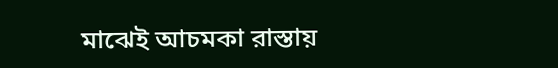মাঝেই আচমকা রাস্তায়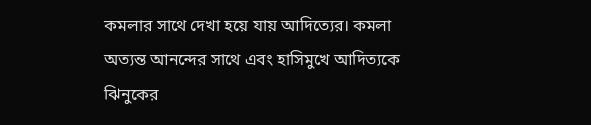কমলার সাথে দেখা হয়ে যায় আদিত্যের। কমলা অত্যন্ত আনন্দের সাথে এবং হাসিমুখে আদিত্যকে ঝিনুকের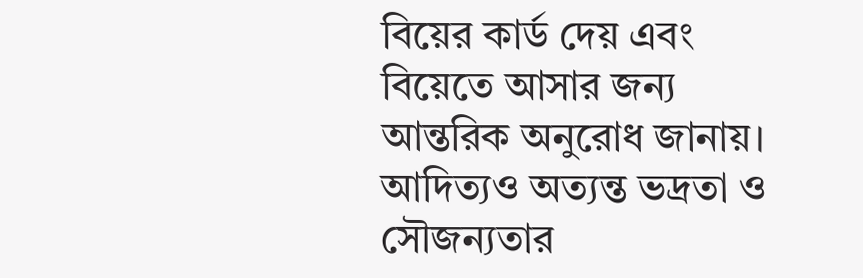বিয়ের কার্ড দেয় এবং বিয়েতে আসার জন্য আন্তরিক অনুরোধ জানায়। আদিত্যও অত্যন্ত ভদ্রতা ও সৌজন্যতার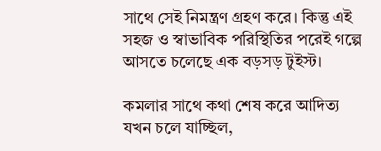সাথে সেই নিমন্ত্রণ গ্রহণ করে। কিন্তু এই সহজ ও স্বাভাবিক পরিস্থিতির পরেই গল্পে আসতে চলেছে এক বড়সড় টুইস্ট।

কমলার সাথে কথা শেষ করে আদিত্য যখন চলে যাচ্ছিল,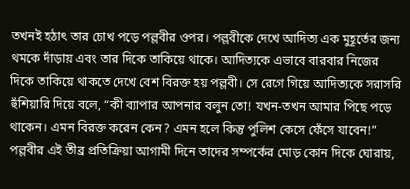তখনই হঠাৎ তার চোখ পড়ে পল্লবীর ওপর। পল্লবীকে দেখে আদিত্য এক মুহূর্তের জন্য থমকে দাঁড়ায় এবং তার দিকে তাকিয়ে থাকে। আদিত্যকে এভাবে বারবার নিজের দিকে তাকিয়ে থাকতে দেখে বেশ বিরক্ত হয় পল্লবী। সে রেগে গিয়ে আদিত্যকে সরাসরি হুঁশিয়ারি দিয়ে বলে, “কী ব্যাপার আপনার বলুন তো! যখন-তখন আমার পিছে পড়ে থাকেন। এমন বিরক্ত করেন কেন? এমন হলে কিন্তু পুলিশ কেসে ফেঁসে যাবেন!” পল্লবীর এই তীব্র প্রতিক্রিয়া আগামী দিনে তাদের সম্পর্কের মোড় কোন দিকে ঘোরায়,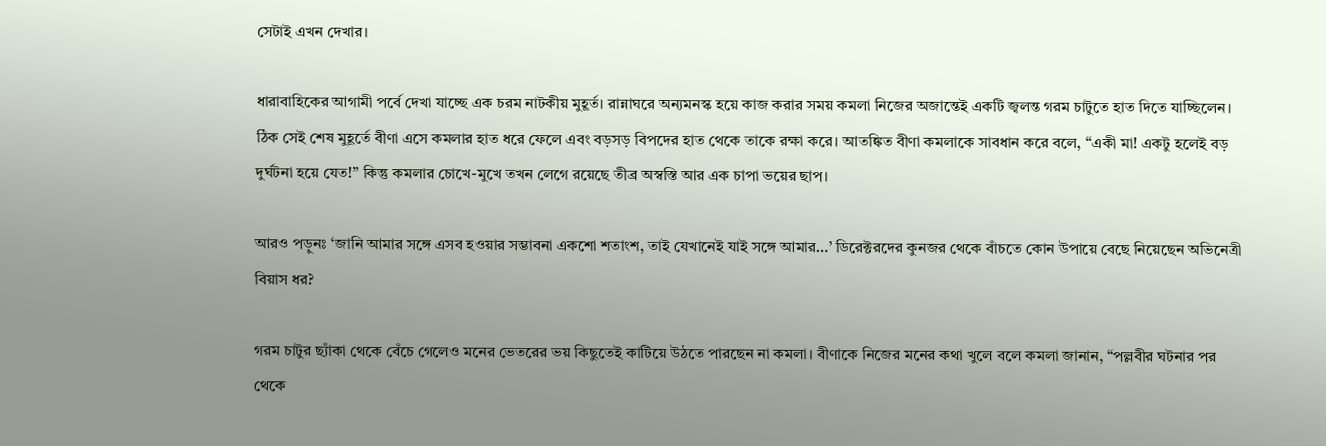সেটাই এখন দেখার।

ধারাবাহিকের আগামী পর্বে দেখা যাচ্ছে এক চরম নাটকীয় মুহূর্ত। রান্নাঘরে অন্যমনস্ক হয়ে কাজ করার সময় কমলা নিজের অজান্তেই একটি জ্বলন্ত গরম চাটুতে হাত দিতে যাচ্ছিলেন। ঠিক সেই শেষ মুহূর্তে বীণা এসে কমলার হাত ধরে ফেলে এবং বড়সড় বিপদের হাত থেকে তাকে রক্ষা করে। আতঙ্কিত বীণা কমলাকে সাবধান করে বলে, “একী মা! একটু হলেই বড় দুর্ঘটনা হয়ে যেত!” কিন্তু কমলার চোখে-মুখে তখন লেগে রয়েছে তীব্র অস্বস্তি আর এক চাপা ভয়ের ছাপ।

আরও পড়ুনঃ ‘জানি আমার সঙ্গে এসব হওয়ার সম্ভাবনা একশো শতাংশ, তাই যেখানেই যাই সঙ্গে আমার…’ ডিরেক্টরদের কুনজর থেকে বাঁচতে কোন উপায়ে বেছে নিয়েছেন অভিনেত্রী বিয়াস ধর?

গরম চাটুর ছ্যাঁকা থেকে বেঁচে গেলেও মনের ভেতরের ভয় কিছুতেই কাটিয়ে উঠতে পারছেন না কমলা। বীণাকে নিজের মনের কথা খুলে বলে কমলা জানান, “পল্লবীর ঘটনার পর থেকে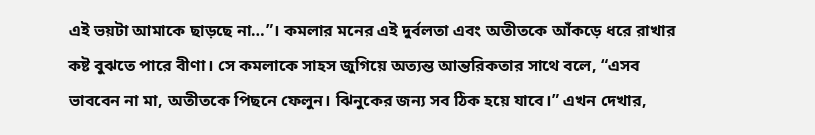এই ভয়টা আমাকে ছাড়ছে না…”। কমলার মনের এই দুর্বলতা এবং অতীতকে আঁকড়ে ধরে রাখার কষ্ট বুঝতে পারে বীণা। সে কমলাকে সাহস জুগিয়ে অত্যন্ত আন্তরিকতার সাথে বলে, “এসব ভাববেন না মা, অতীতকে পিছনে ফেলুন। ঝিনুকের জন্য সব ঠিক হয়ে যাবে।” এখন দেখার,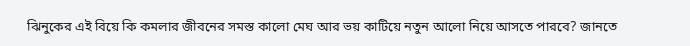ঝিনুকের এই বিয়ে কি কমলার জীবনের সমস্ত কালো মেঘ আর ভয় কাটিয়ে নতুন আলো নিয়ে আসতে পারবে? জানতে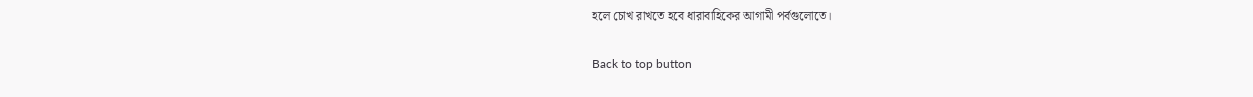হলে চোখ রাখতে হবে ধারাবাহিকের আগামী পর্বগুলোতে।

Back to top button